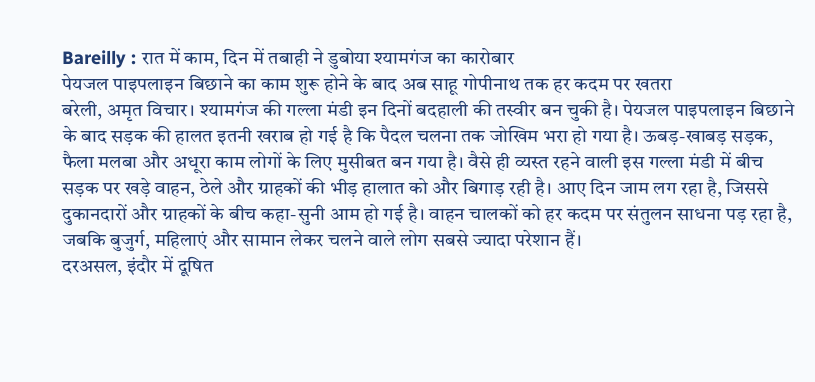Bareilly : रात में काम, दिन में तबाही ने डुबोया श्यामगंज का कारोबार
पेयजल पाइपलाइन बिछाने का काम शुरू होने के बाद अब साहू गोपीनाथ तक हर कदम पर खतरा
बरेली, अमृत विचार। श्यामगंज की गल्ला मंडी इन दिनों बदहाली की तस्वीर बन चुकी है। पेयजल पाइपलाइन बिछाने के बाद सड़क की हालत इतनी खराब हो गई है कि पैदल चलना तक जोखिम भरा हो गया है। ऊबड़-खाबड़ सड़क, फैला मलबा और अधूरा काम लोगों के लिए मुसीबत बन गया है। वैसे ही व्यस्त रहने वाली इस गल्ला मंडी में बीच सड़क पर खड़े वाहन, ठेले और ग्राहकों की भीड़ हालात को और बिगाड़ रही है। आए दिन जाम लग रहा है, जिससे दुकानदारों और ग्राहकों के बीच कहा-सुनी आम हो गई है। वाहन चालकों को हर कदम पर संतुलन साधना पड़ रहा है, जबकि बुजुर्ग, महिलाएं और सामान लेकर चलने वाले लोग सबसे ज्यादा परेशान हैं।
दरअसल, इंदौर में दूषित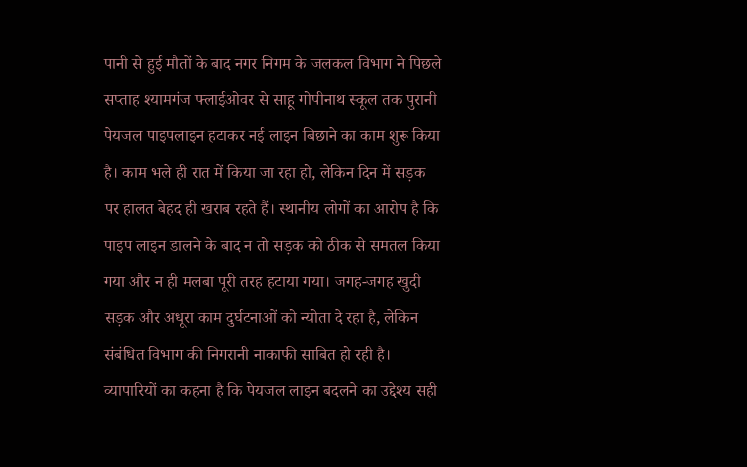पानी से हुई मौतों के बाद नगर निगम के जलकल विभाग ने पिछले सप्ताह श्यामगंज फ्लाईओवर से साहू गोपीनाथ स्कूल तक पुरानी पेयजल पाइपलाइन हटाकर नई लाइन बिछाने का काम शुरू किया है। काम भले ही रात में किया जा रहा हो, लेकिन दिन में सड़क पर हालत बेहद ही खराब रहते हैं। स्थानीय लोगों का आरोप है कि पाइप लाइन डालने के बाद न तो सड़क को ठीक से समतल किया गया और न ही मलबा पूरी तरह हटाया गया। जगह-जगह खुदी सड़क और अधूरा काम दुर्घटनाओं को न्योता दे रहा है, लेकिन संबंधित विभाग की निगरानी नाकाफी साबित हो रही है। व्यापारियों का कहना है कि पेयजल लाइन बदलने का उद्देश्य सही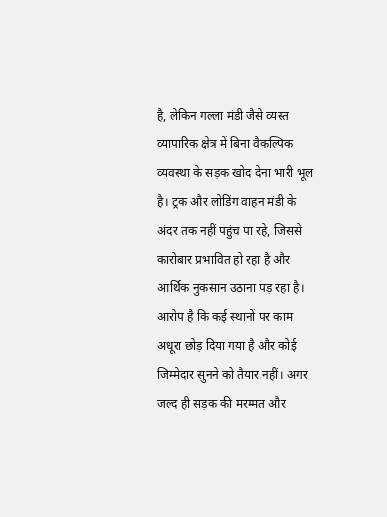है, लेकिन गल्ला मंडी जैसे व्यस्त व्यापारिक क्षेत्र में बिना वैकल्पिक व्यवस्था के सड़क खोद देना भारी भूल है। ट्रक और लोडिंग वाहन मंडी के अंदर तक नहीं पहुंच पा रहे, जिससे कारोबार प्रभावित हो रहा है और आर्थिक नुकसान उठाना पड़ रहा है। आरोप है कि कई स्थानों पर काम अधूरा छोड़ दिया गया है और कोई जिम्मेदार सुनने को तैयार नहीं। अगर जल्द ही सड़क की मरम्मत और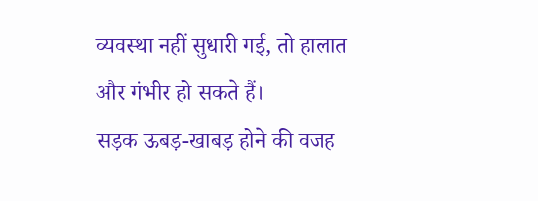व्यवस्था नहीं सुधारी गई, तो हालात और गंभीर हो सकते हैं।
सड़क ऊबड़-खाबड़ होने की वजह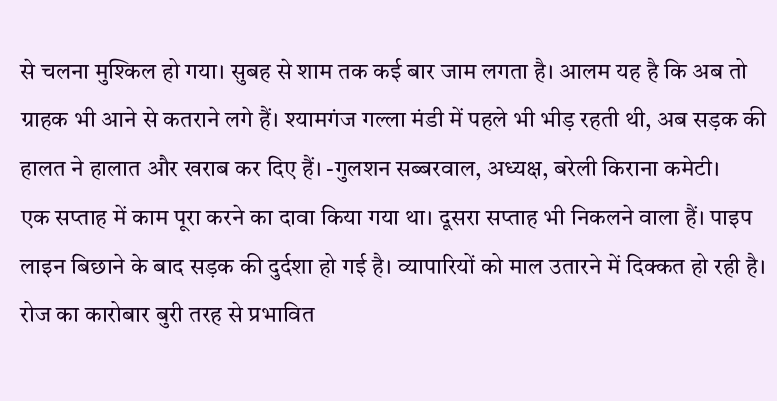से चलना मुश्किल हो गया। सुबह से शाम तक कई बार जाम लगता है। आलम यह है कि अब तो ग्राहक भी आने से कतराने लगे हैं। श्यामगंज गल्ला मंडी में पहले भी भीड़ रहती थी, अब सड़क की हालत ने हालात और खराब कर दिए हैं। -गुलशन सब्बरवाल, अध्यक्ष, बरेली किराना कमेटी।
एक सप्ताह में काम पूरा करने का दावा किया गया था। दूसरा सप्ताह भी निकलने वाला हैं। पाइप लाइन बिछाने के बाद सड़क की दुर्दशा हो गई है। व्यापारियों को माल उतारने में दिक्कत हो रही है। रोज का कारोबार बुरी तरह से प्रभावित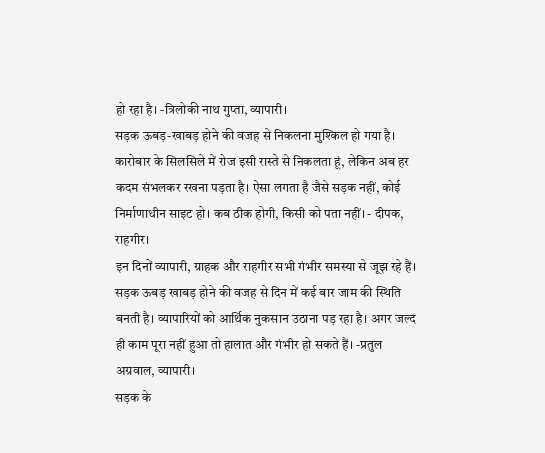हो रहा है। -त्रिलोकी नाथ गुप्ता, व्यापारी।
सड़क ऊबड़-खाबड़ होने की वजह से निकलना मुश्किल हो गया है। कारोबार के सिलसिले में रोज इसी रास्ते से निकलता हूं, लेकिन अब हर कदम संभलकर रखना पड़ता है। ऐसा लगता है जैसे सड़क नहीं, कोई निर्माणाधीन साइट हो। कब ठीक होगी, किसी को पता नहीं। - दीपक, राहगीर।
इन दिनों व्यापारी, ग्राहक और राहगीर सभी गंभीर समस्या से जूझ रहे हैं। सड़क ऊबड़ खाबड़ होने की वजह से दिन में कई बार जाम की स्थिति बनती है। व्यापारियों को आर्थिक नुकसान उठाना पड़ रहा है। अगर जल्द ही काम पूरा नहीं हुआ तो हालात और गंभीर हो सकते हैं। -प्रतुल अग्रवाल, व्यापारी।
सड़क के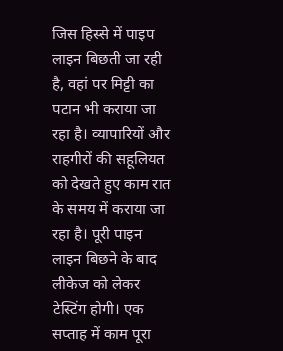जिस हिस्से में पाइप लाइन बिछती जा रही है, वहां पर मिट्टी का पटान भी कराया जा रहा है। व्यापारियों और राहगीरों की सहूलियत को देखते हुए काम रात के समय में कराया जा रहा है। पूरी पाइन लाइन बिछने के बाद लीकेज को लेकर टेस्टिंग होगी। एक सप्ताह में काम पूरा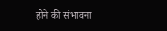होने की संभावना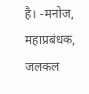है। -मनोज, महाप्रबंधक, जलकल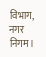विभाग, नगर निगम।